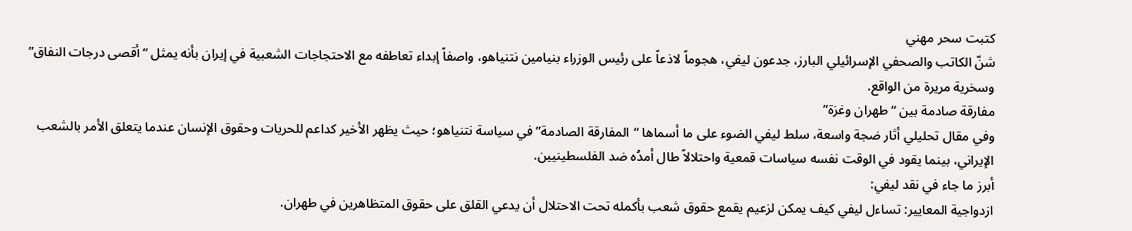كتبت سحر مهني
شنّ الكاتب والصحفي الإسرائيلي البارز، جدعون ليفي، هجوماً لاذعاً على رئيس الوزراء بنيامين نتنياهو، واصفاً إبداء تعاطفه مع الاحتجاجات الشعبية في إيران بأنه يمثل “أقصى درجات النفاق” وسخرية مريرة من الواقع.
مفارقة صادمة بين “طهران وغزة”
وفي مقال تحليلي أثار ضجة واسعة، سلط ليفي الضوء على ما أسماها “المفارقة الصادمة” في سياسة نتنياهو؛ حيث يظهر الأخير كداعم للحريات وحقوق الإنسان عندما يتعلق الأمر بالشعب الإيراني، بينما يقود في الوقت نفسه سياسات قمعية واحتلالاً طال أمدُه ضد الفلسطينيين.
أبرز ما جاء في نقد ليفي:
ازدواجية المعايير: تساءل ليفي كيف يمكن لزعيم يقمع حقوق شعب بأكمله تحت الاحتلال أن يدعي القلق على حقوق المتظاهرين في طهران.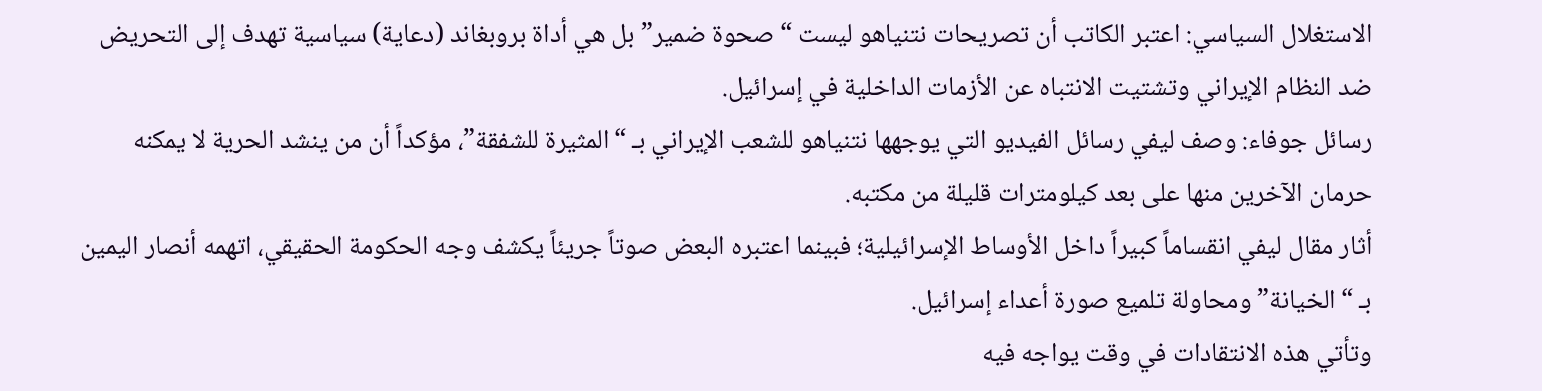الاستغلال السياسي: اعتبر الكاتب أن تصريحات نتنياهو ليست “صحوة ضمير” بل هي أداة بروبغاند (دعاية) سياسية تهدف إلى التحريض ضد النظام الإيراني وتشتيت الانتباه عن الأزمات الداخلية في إسرائيل.
رسائل جوفاء: وصف ليفي رسائل الفيديو التي يوجهها نتنياهو للشعب الإيراني بـ “المثيرة للشفقة”، مؤكداً أن من ينشد الحرية لا يمكنه حرمان الآخرين منها على بعد كيلومترات قليلة من مكتبه.
أثار مقال ليفي انقساماً كبيراً داخل الأوساط الإسرائيلية؛ فبينما اعتبره البعض صوتاً جريئاً يكشف وجه الحكومة الحقيقي، اتهمه أنصار اليمين بـ “الخيانة” ومحاولة تلميع صورة أعداء إسرائيل.
وتأتي هذه الانتقادات في وقت يواجه فيه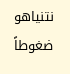نتنياهو ضغوطاً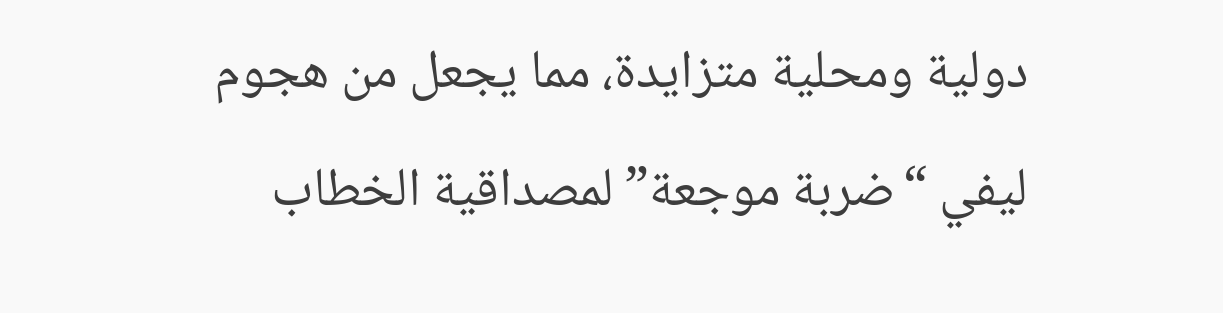دولية ومحلية متزايدة، مما يجعل من هجوم ليفي “ضربة موجعة” لمصداقية الخطاب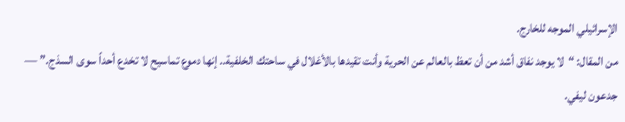الإسرائيلي الموجه للخارج.
من المقال: “لا يوجد نفاق أشد من أن تعظ بالعالم عن الحرية وأنت تقيدها بالأغلال في ساحتك الخلفية.. إنها دموع تماسيح لا تخدع أحداً سوى السذج.” — جدعون ليفي.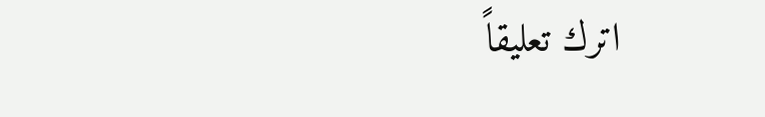اترك تعليقاً